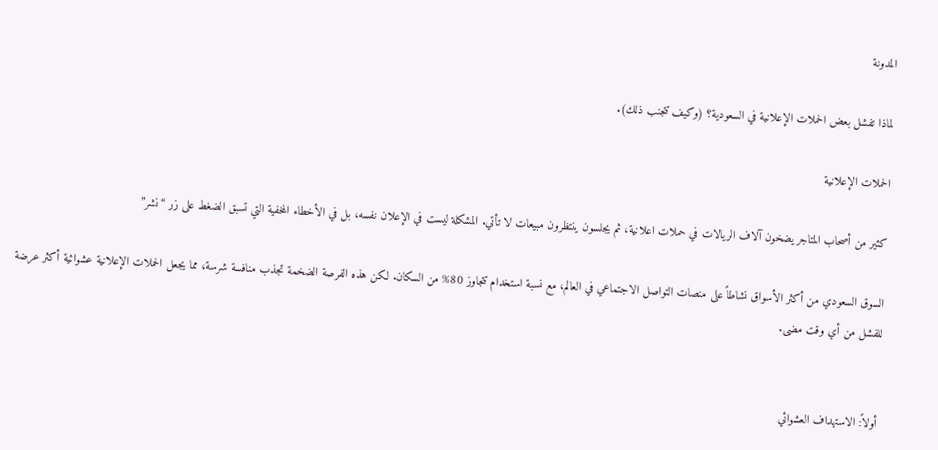المدونة

لماذا تفشل بعض الحملات الإعلانية في السعودية؟ (وكيف تتجنب ذلك).

الحملات الإعلانية

كثير من أصحاب المتاجر يضخون آلاف الريالات في حملات اعلانية، ثم يجلسون ينتظرون مبيعات لا تأتي. المشكلة ليست في الإعلان نفسه، بل في الأخطاء المخفية التي تسبق الضغط على زر “نشر”

السوق السعودي من أكثر الأسواق نشاطاً على منصات التواصل الاجتماعي في العالم، مع نسبة استخدام تتجاوز 80% من السكان. لكن هذه الفرصة الضخمة تجذب منافسة شرسة، مما يجعل الحملات الإعلانية عشوائية أكثر عرضة للفشل من أي وقت مضى.


أولاً: الاستهداف العشوائي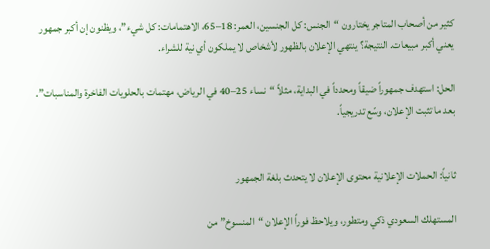كثير من أصحاب المتاجر يختارون “الجنس: كل الجنسين، العمر: 18–65، الاهتمامات: كل شيء”، ويظنون إن أكبر جمهور يعني أكبر مبيعات. النتيجة؟ ينتهي الإعلان بالظهور لأشخاص لا يملكون أي نية للشراء.

الحل: استهدف جمهوراً ضيقاً ومحدداً في البداية، مثلاً “نساء 25–40 في الرياض، مهتمات بالحلويات الفاخرة والمناسبات”. بعد ما تثبت الإعلان، وسّع تدريجياً.


ثانياً: الحملات الإعلانية محتوى الإعلان لا يتحدث بلغة الجمهور

المستهلك السعودي ذكي ومتطور، ويلاحظ فوراً الإعلان “المنسوخ” من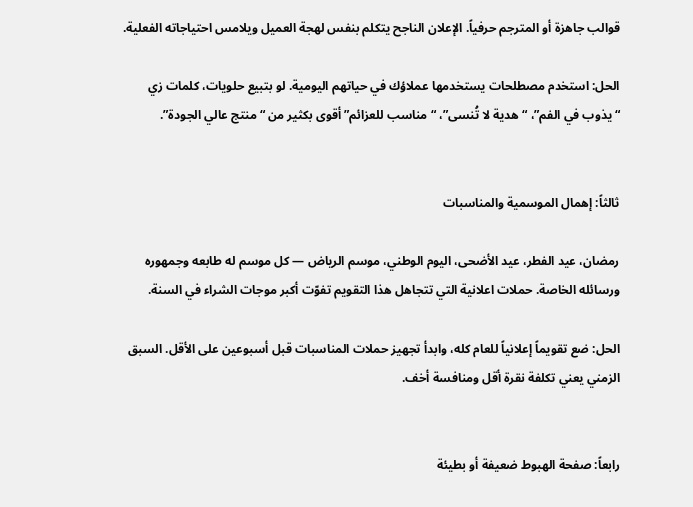قوالب جاهزة أو المترجم حرفياً. الإعلان الناجح يتكلم بنفس لهجة العميل ويلامس احتياجاته الفعلية.

الحل: استخدم مصطلحات يستخدمها عملاؤك في حياتهم اليومية. لو بتبيع حلويات، كلمات زي “يذوب في الفم”، “هدية لا تُنسى”، “مناسب للعزائم” أقوى بكثير من “منتج عالي الجودة”.


ثالثاً: إهمال الموسمية والمناسبات

رمضان، عيد الفطر، عيد الأضحى، اليوم الوطني، موسم الرياض — كل موسم له طابعه وجمهوره ورسائله الخاصة. حملات اعلانية التي تتجاهل هذا التقويم تفوّت أكبر موجات الشراء في السنة.

الحل: ضع تقويماً إعلانياً للعام كله، وابدأ تجهيز حملات المناسبات قبل أسبوعين على الأقل. السبق الزمني يعني تكلفة نقرة أقل ومنافسة أخف.


رابعاً: صفحة الهبوط ضعيفة أو بطيئة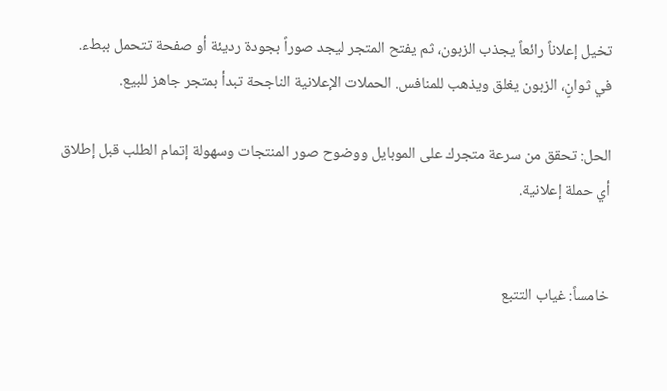تخيل إعلاناً رائعاً يجذب الزبون، ثم يفتح المتجر ليجد صوراً بجودة رديئة أو صفحة تتحمل ببطء. في ثوانٍ، الزبون يغلق ويذهب للمنافس. الحملات الإعلانية الناجحة تبدأ بمتجر جاهز للبيع.

الحل: تحقق من سرعة متجرك على الموبايل ووضوح صور المنتجات وسهولة إتمام الطلب قبل إطلاق أي حملة إعلانية.


خامساً: غياب التتبع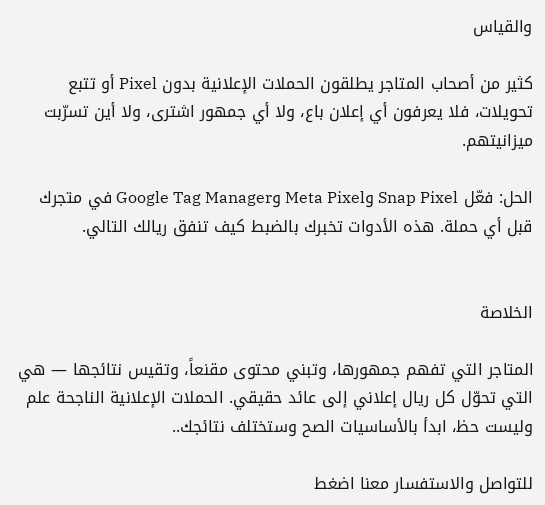والقياس

كثير من أصحاب المتاجر يطلقون الحملات الإعلانية بدون Pixel أو تتبع تحويلات، فلا يعرفون أي إعلان باع، ولا أي جمهور اشترى، ولا أين تسرّبت ميزانيتهم.

الحل: فعّل Snap Pixel وMeta Pixel وGoogle Tag Manager في متجرك قبل أي حملة. هذه الأدوات تخبرك بالضبط كيف تنفق ريالك التالي.


الخلاصة

المتاجر التي تفهم جمهورها، وتبني محتوى مقنعاً، وتقيس نتائجها — هي التي تحوّل كل ريال إعلاني إلى عائد حقيقي. الحملات الإعلانية الناجحة علم وليست حظ، ابدأ بالأساسيات الصح وستختلف نتائجك..

للتواصل والاستفسار معنا اضغط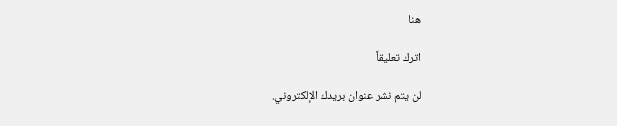هنا

اترك تعليقاً

لن يتم نشر عنوان بريدك الإلكتروني.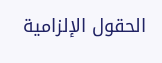الحقول الإلزامية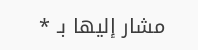مشار إليها بـ *